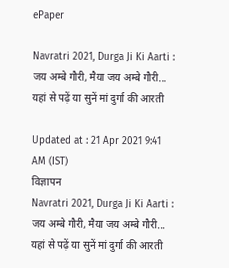ePaper

Navratri 2021, Durga Ji Ki Aarti : जय अम्बे गौरी, मैया जय अम्बे गौरी... यहां से पढ़ें या सुनें मां दुर्गा की आरती

Updated at : 21 Apr 2021 9:41 AM (IST)
विज्ञापन
Navratri 2021, Durga Ji Ki Aarti : जय अम्बे गौरी, मैया जय अम्बे गौरी... यहां से पढ़ें या सुनें मां दुर्गा की आरती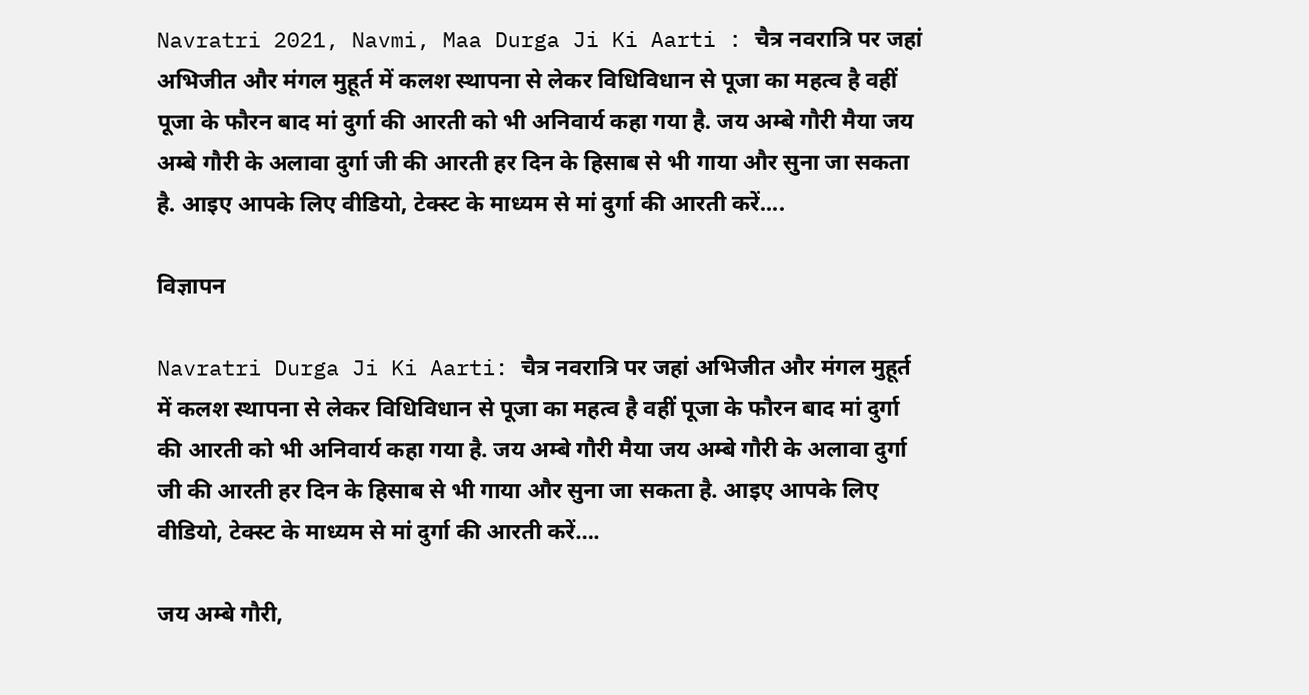Navratri 2021, Navmi, Maa Durga Ji Ki Aarti : चैत्र नवरात्रि पर जहां अभिजीत और मंगल मुहूर्त में कलश स्थापना से लेकर विधिविधान से पूजा का महत्व है वहीं पूजा के फौरन बाद मां दुर्गा की आरती को भी अनिवार्य कहा गया है. जय अम्बे गौरी मैया जय अम्बे गौरी के अलावा दुर्गा जी की आरती हर दिन के हिसाब से भी गाया और सुना जा सकता है. आइए आपके लिए वीडियो, टेक्स्ट के माध्यम से मां दुर्गा की आरती करें....

विज्ञापन

Navratri Durga Ji Ki Aarti: चैत्र नवरात्रि पर जहां अभिजीत और मंगल मुहूर्त में कलश स्थापना से लेकर विधिविधान से पूजा का महत्व है वहीं पूजा के फौरन बाद मां दुर्गा की आरती को भी अनिवार्य कहा गया है. जय अम्बे गौरी मैया जय अम्बे गौरी के अलावा दुर्गा जी की आरती हर दिन के हिसाब से भी गाया और सुना जा सकता है. आइए आपके लिए वीडियो, टेक्स्ट के माध्यम से मां दुर्गा की आरती करें….

जय अम्बे गौरी,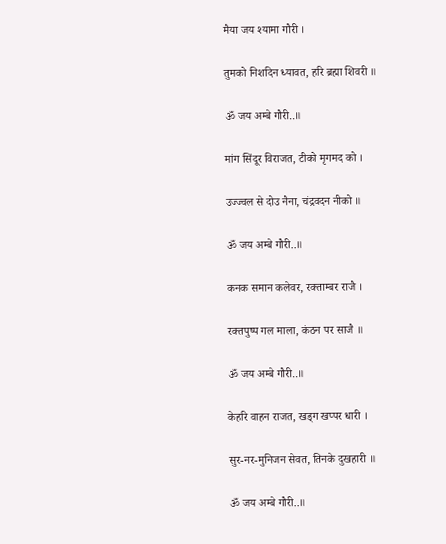मैया जय श्यामा गौरी ।

तुमको निशदिन ध्यावत, हरि ब्रह्मा शिवरी ॥

ॐ जय अम्बे गौरी..॥

मांग सिंदूर विराजत, टीको मृगमद को ।

उज्ज्वल से दोउ नैना, चंद्रवदन नीको ॥

ॐ जय अम्बे गौरी..॥

कनक समान कलेवर, रक्ताम्बर राजै ।

रक्तपुष्प गल माला, कंठन पर साजै ॥

ॐ जय अम्बे गौरी..॥

केहरि वाहन राजत, खड्ग खप्पर धारी ।

सुर-नर-मुनिजन सेवत, तिनके दुखहारी ॥

ॐ जय अम्बे गौरी..॥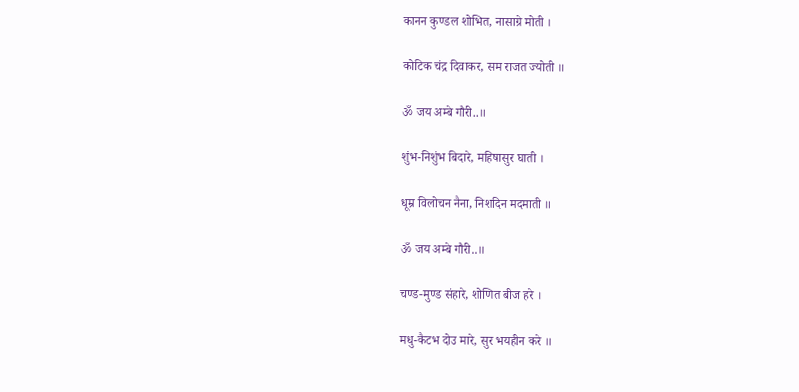कानन कुण्डल शोभित, नासाग्रे मोती ।

कोटिक चंद्र दिवाकर, सम राजत ज्योती ॥

ॐ जय अम्बे गौरी..॥

शुंभ-निशुंभ बिदारे, महिषासुर घाती ।

धूम्र विलोचन नैना, निशदिन मदमाती ॥

ॐ जय अम्बे गौरी..॥

चण्ड-मुण्ड संहारे, शोणित बीज हरे ।

मधु-कैटभ दोउ मारे, सुर भयहीन करे ॥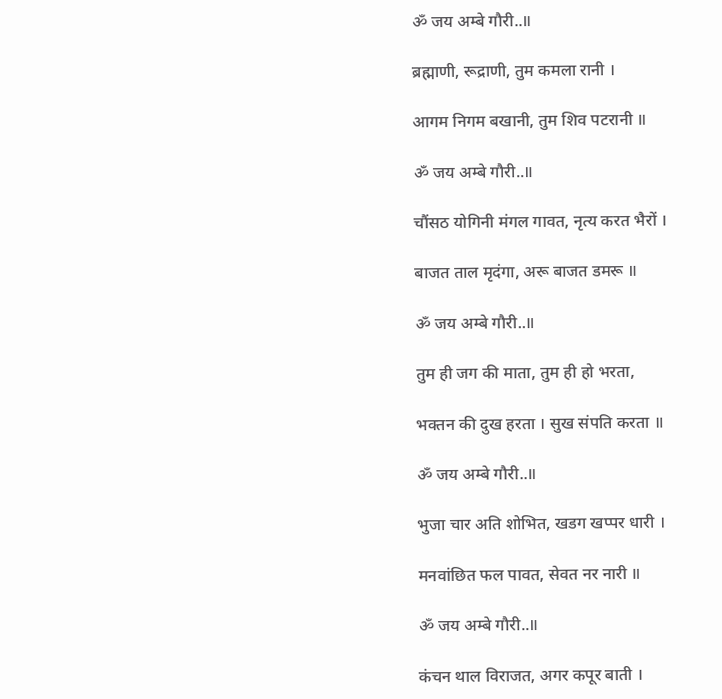ॐ जय अम्बे गौरी..॥

ब्रह्माणी, रूद्राणी, तुम कमला रानी ।

आगम निगम बखानी, तुम शिव पटरानी ॥

ॐ जय अम्बे गौरी..॥

चौंसठ योगिनी मंगल गावत, नृत्य करत भैरों ।

बाजत ताल मृदंगा, अरू बाजत डमरू ॥

ॐ जय अम्बे गौरी..॥

तुम ही जग की माता, तुम ही हो भरता,

भक्तन की दुख हरता । सुख संपति करता ॥

ॐ जय अम्बे गौरी..॥

भुजा चार अति शोभित, खडग खप्पर धारी ।

मनवांछित फल पावत, सेवत नर नारी ॥

ॐ जय अम्बे गौरी..॥

कंचन थाल विराजत, अगर कपूर बाती ।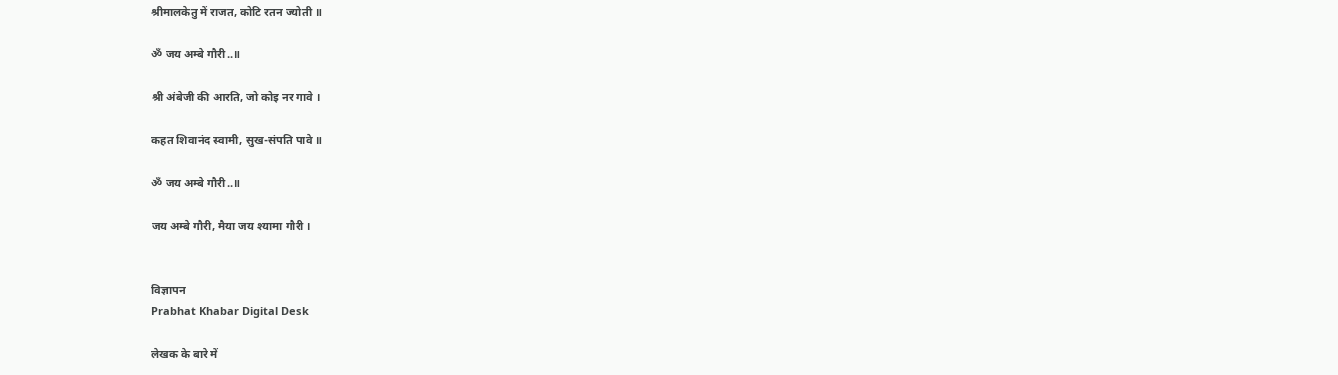श्रीमालकेतु में राजत, कोटि रतन ज्योती ॥

ॐ जय अम्बे गौरी..॥

श्री अंबेजी की आरति, जो कोइ नर गावे ।

कहत शिवानंद स्वामी, सुख-संपति पावे ॥

ॐ जय अम्बे गौरी..॥

जय अम्बे गौरी, मैया जय श्यामा गौरी ।


विज्ञापन
Prabhat Khabar Digital Desk

लेखक के बारे में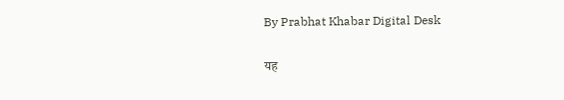By Prabhat Khabar Digital Desk

यह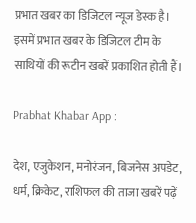प्रभात खबर का डिजिटल न्यूज डेस्क है। इसमें प्रभात खबर के डिजिटल टीम के साथियों की रूटीन खबरें प्रकाशित होती हैं।

Prabhat Khabar App :

देश, एजुकेशन, मनोरंजन, बिजनेस अपडेट, धर्म, क्रिकेट, राशिफल की ताजा खबरें पढ़ें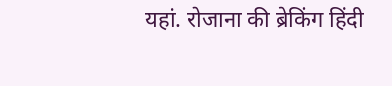यहां. रोजाना की ब्रेकिंग हिंदी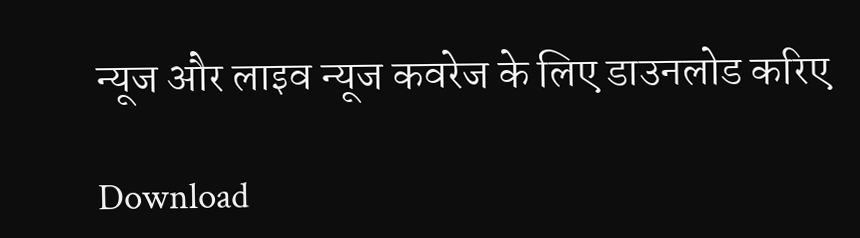न्यूज और लाइव न्यूज कवरेज के लिए डाउनलोड करिए

Download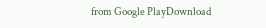from Google PlayDownload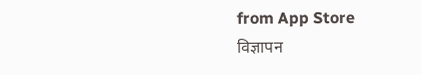from App Store
विज्ञापन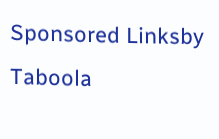Sponsored Linksby Taboola